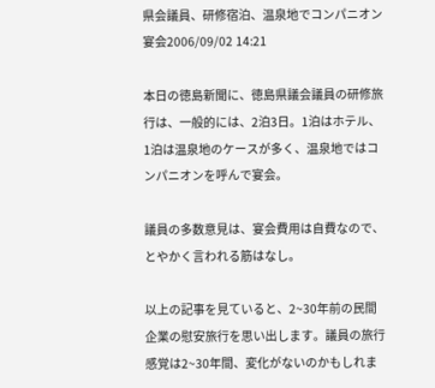県会議員、研修宿泊、温泉地でコンパニオン宴会2006/09/02 14:21

本日の徳島新聞に、徳島県議会議員の研修旅行は、一般的には、2泊3日。1泊はホテル、1泊は温泉地のケースが多く、温泉地ではコンパニオンを呼んで宴会。

議員の多数意見は、宴会費用は自費なので、とやかく言われる筋はなし。

以上の記事を見ていると、2~30年前の民間企業の慰安旅行を思い出します。議員の旅行感覚は2~30年間、変化がないのかもしれま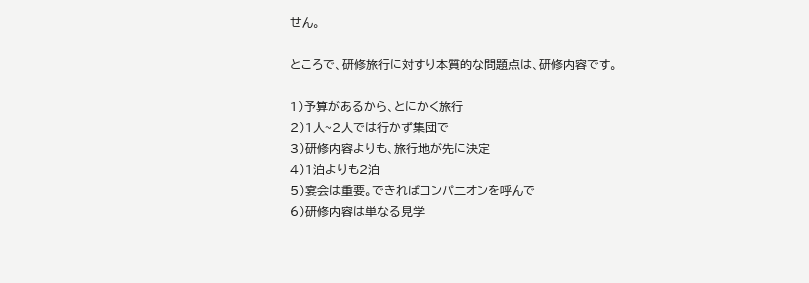せん。

ところで、研修旅行に対すり本質的な問題点は、研修内容です。

1)予算があるから、とにかく旅行
2)1人~2人では行かず集団で
3)研修内容よりも、旅行地が先に決定
4)1泊よりも2泊
5)宴会は重要。できればコンパ二オンを呼んで
6)研修内容は単なる見学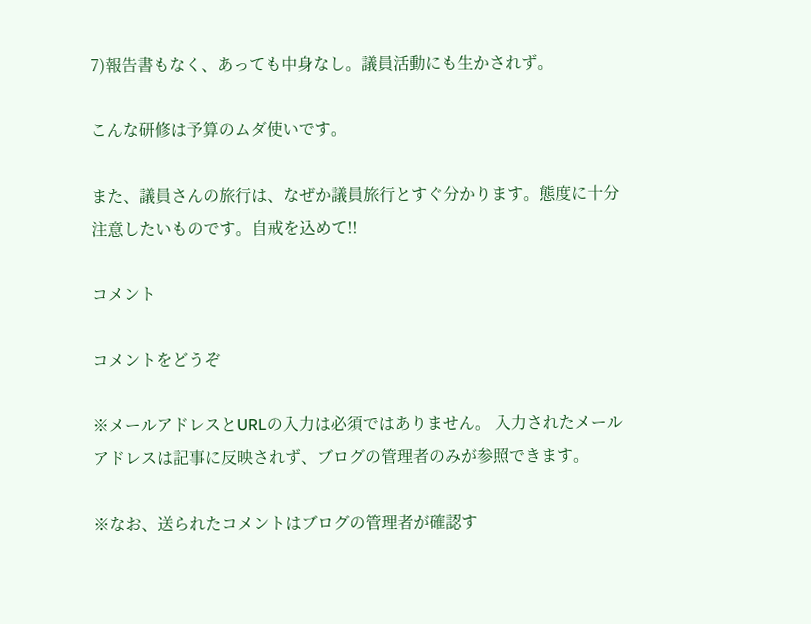7)報告書もなく、あっても中身なし。議員活動にも生かされず。

こんな研修は予算のムダ使いです。

また、議員さんの旅行は、なぜか議員旅行とすぐ分かります。態度に十分注意したいものです。自戒を込めて!!

コメント

コメントをどうぞ

※メールアドレスとURLの入力は必須ではありません。 入力されたメールアドレスは記事に反映されず、ブログの管理者のみが参照できます。

※なお、送られたコメントはブログの管理者が確認す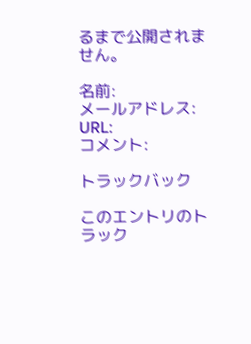るまで公開されません。

名前:
メールアドレス:
URL:
コメント:

トラックバック

このエントリのトラック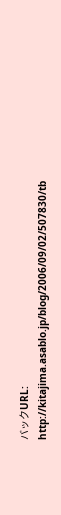バックURL: http://kitajima.asablo.jp/blog/2006/09/02/507830/tb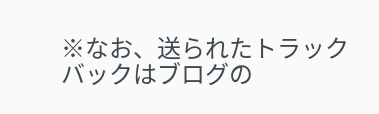※なお、送られたトラックバックはブログの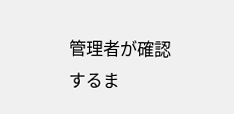管理者が確認するま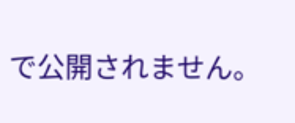で公開されません。